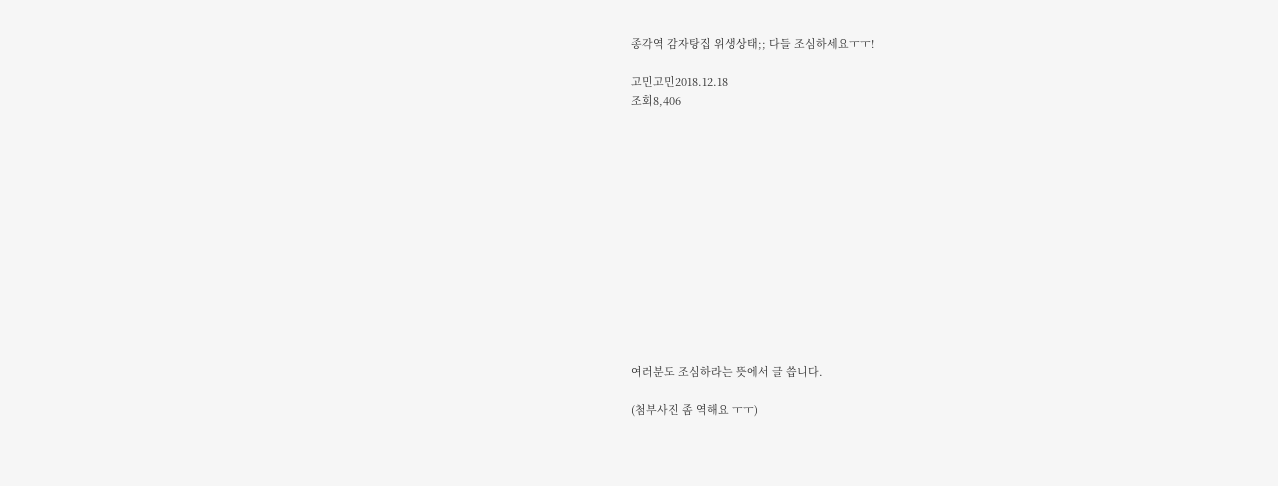종각역 감자탕집 위생상태;; 다들 조심하세요ㅜㅜ!

고민고민2018.12.18
조회8,406













여러분도 조심하라는 뜻에서 글 씁니다.

(첨부사진 좀 역해요 ㅜㅜ)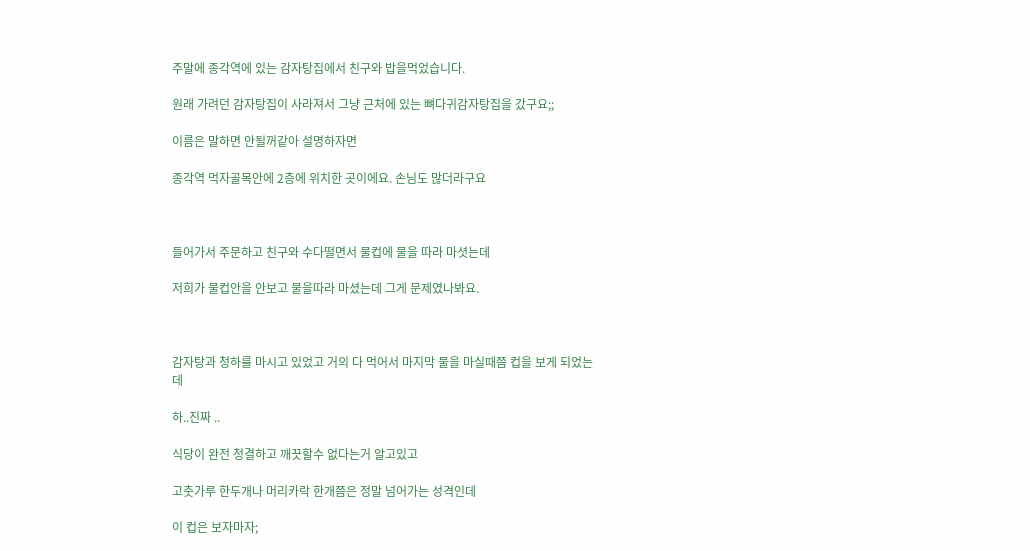주말에 종각역에 있는 감자탕집에서 친구와 밥을먹었습니다.

원래 가려던 감자탕집이 사라져서 그냥 근처에 있는 뼈다귀감자탕집을 갔구요;;

이름은 말하면 안될꺼같아 설명하자면

종각역 먹자골목안에 2층에 위치한 곳이에요. 손님도 많더라구요



들어가서 주문하고 친구와 수다떨면서 물컵에 물을 따라 마셧는데

저희가 물컵안을 안보고 물을따라 마셨는데 그게 문제였나봐요.



감자탕과 청하를 마시고 있었고 거의 다 먹어서 마지막 물을 마실때쯤 컵을 보게 되었는데

하..진짜 ..

식당이 완전 청결하고 깨끗할수 없다는거 알고있고

고춧가루 한두개나 머리카락 한개쯤은 정말 넘어가는 성격인데

이 컵은 보자마자;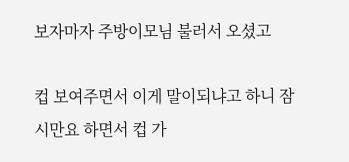보자마자 주방이모님 불러서 오셨고

컵 보여주면서 이게 말이되냐고 하니 잠시만요 하면서 컵 가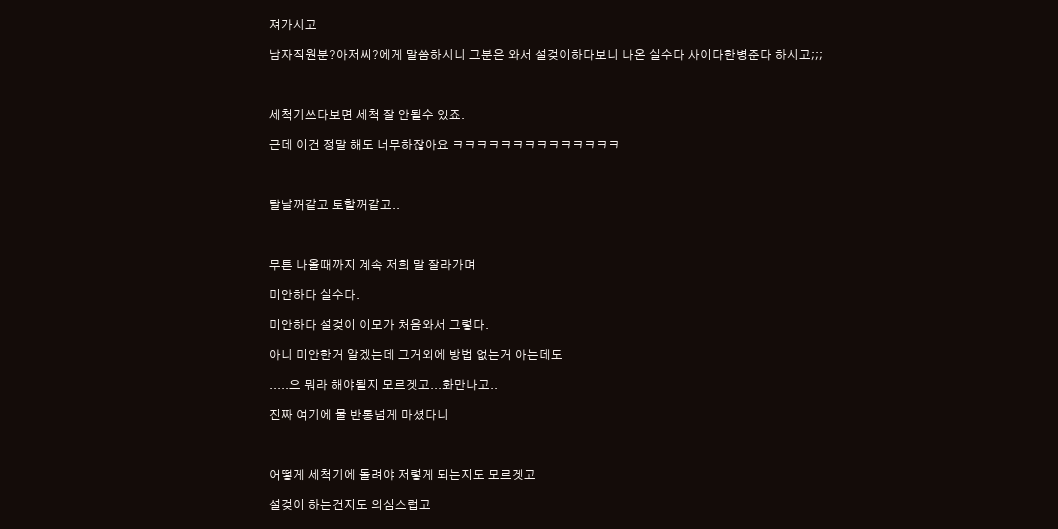져가시고

남자직원분?아저씨?에게 말씀하시니 그분은 와서 설겆이하다보니 나온 실수다 사이다한병준다 하시고;;;



세척기쓰다보면 세척 잘 안될수 있죠.

근데 이건 정말 해도 너무하잖아요 ㅋㅋㅋㅋㅋㅋㅋㅋㅋㅋㅋㅋㅋㅋ



탈날꺼같고 토할꺼같고..



무튼 나올때까지 계속 저희 말 잘라가며

미안하다 실수다.

미안하다 설겆이 이모가 처음와서 그렇다.

아니 미안한거 알겠는데 그거외에 방법 없는거 아는데도

.....으 뭐라 해야될지 모르겟고...화만나고..

진짜 여기에 물 반통넘게 마셨다니



어떻게 세척기에 돌려야 저렇게 되는지도 모르겟고

설겆이 하는건지도 의심스럽고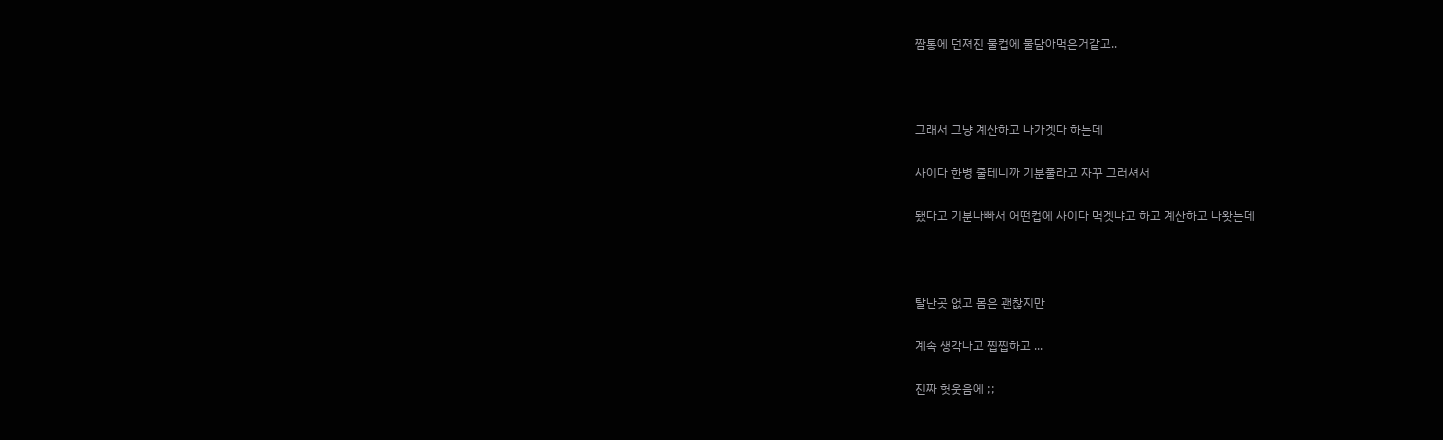짬통에 던져진 물컵에 물담아먹은거같고..



그래서 그냥 계산하고 나가겟다 하는데

사이다 한병 줄테니까 기분풀라고 자꾸 그러셔서

됐다고 기분나빠서 어떤컵에 사이다 먹겟냐고 하고 계산하고 나왓는데



탈난곳 없고 몸은 괜찮지만

계속 생각나고 찝찝하고 ...

진짜 헛웃음에 ;;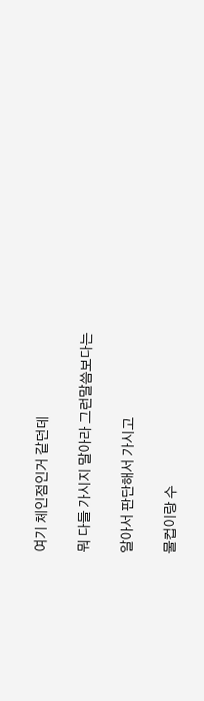여기 체인점인거 같던데

뭐 다들 가시지 말아라 그런말씀보다는

알아서 판단해서 가시고

물컵이랑 수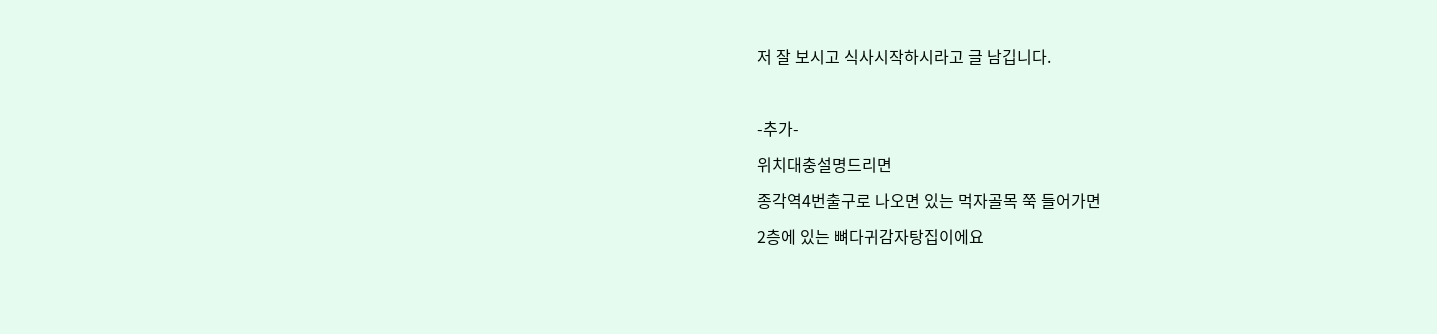저 잘 보시고 식사시작하시라고 글 남깁니다.



-추가-

위치대충설명드리면

종각역4번출구로 나오면 있는 먹자골목 쭉 들어가면

2층에 있는 뼈다귀감자탕집이에요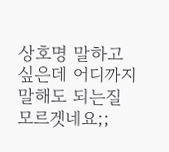상호명 말하고 싶은데 어디까지 말해도 되는질 모르겟네요;;